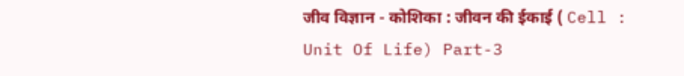जीव विज्ञान - कोशिका : जीवन की ईकाई ( Cell : Unit Of Life) Part-3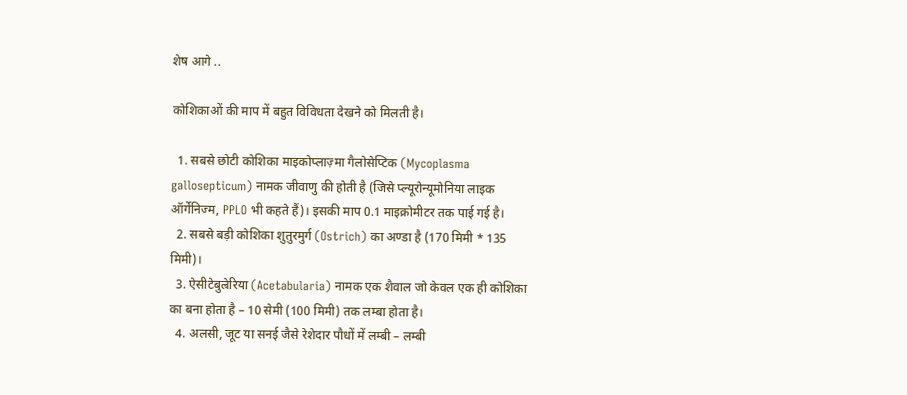शेष आगे ..

कोशिकाओं की माप में बहुत विविधता देखने को मिलती है।

  1. सबसे छोटी कोशिका माइकोप्लाज़्मा गैलोसेप्टिक (Mycoplasma gallosepticum) नामक जीवाणु की होती है (जिसे प्ल्यूरोन्यूमोनिया लाइक ऑर्गेनिज्म, PPLO भी कहते हैं)। इसकी माप 0.1 माइक्रोमीटर तक पाई गई है।
  2. सबसे बड़ी कोशिका शुतुरमुर्ग (Ostrich) का अण्डा है (170 मिमी * 135 मिमी)।
  3. ऐसीटेबुल्रेरिया (Acetabularia) नामक एक शैवाल जो केवल एक ही कोशिका का बना होता है – 10 सेमी (100 मिमी) तक लम्बा होता है।
  4. अलसी, जूट या सनई जैसे रेशेदार पौधों में लम्बी – लम्बी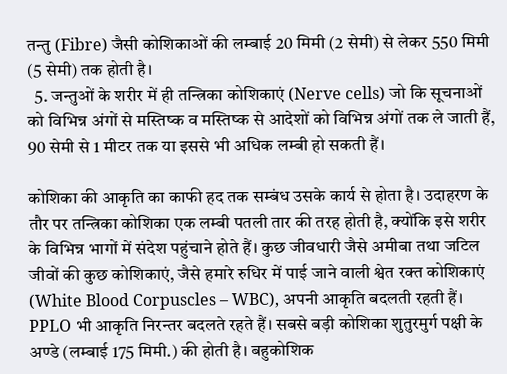तन्तु (Fibre) जैसी कोशिकाओं की लम्बाई 20 मिमी (2 सेमी) से लेकर 550 मिमी (5 सेमी) तक होती है।
  5. जन्तुओं के शरीर में ही तन्त्रिका कोशिकाएं (Nerve cells) जो कि सूचनाओं को विभिन्न अंगों से मस्तिष्क व मस्तिष्क से आदेशों को विभिन्न अंगों तक ले जाती हैं, 90 सेमी से 1 मीटर तक या इससे भी अधिक लम्बी हो सकती हैं।

कोशिका की आकृति का काफी हद तक सम्बंध उसके कार्य से होता है। उदाहरण के तौर पर तन्त्रिका कोशिका एक लम्बी पतली तार की तरह होती है, क्योंकि इसे शरीर के विभिन्न भागों में संदेश पहुंचाने होते हैं। कुछ जीवधारी जैसे अमीबा तथा जटिल जीवों की कुछ कोशिकाएं, जैसे हमारे रुधिर में पाई जाने वाली श्वेत रक्त कोशिकाएं (White Blood Corpuscles – WBC), अपनी आकृति बदलती रहती हैं। PPLO भी आकृति निरन्तर बदलते रहते हैं। सबसे बड़ी कोशिका शुतुरमुर्ग पक्षी के अण्डे (लम्बाई 175 मिमी.) की होती है। बहुकोशिक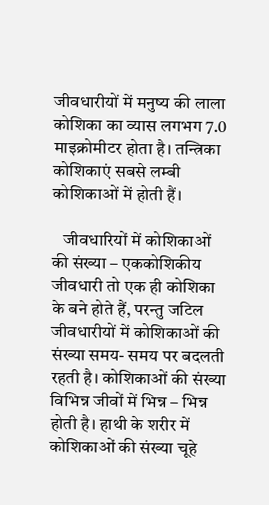जीवधारीयों में मनुष्य की लाला कोशिका का व्यास लगभग 7.0 माइक्रोमीटर होता है। तन्त्रिका कोशिकाएं सबसे लम्बी कोशिकाओं में होती हैं।

   जीवधारियों में कोशिकाओं की संख्या – एककोशिकीय जीवधारी तो एक ही कोशिका के बने होते हैं, परन्तु जटिल जीवधारीयों में कोशिकाओं की संख्या समय- समय पर बदलती रहती है। कोशिकाओं की संख्या विभिन्न जीवों में भिन्न – भिन्न होती है। हाथी के शरीर में कोशिकाओं की संख्या चूहे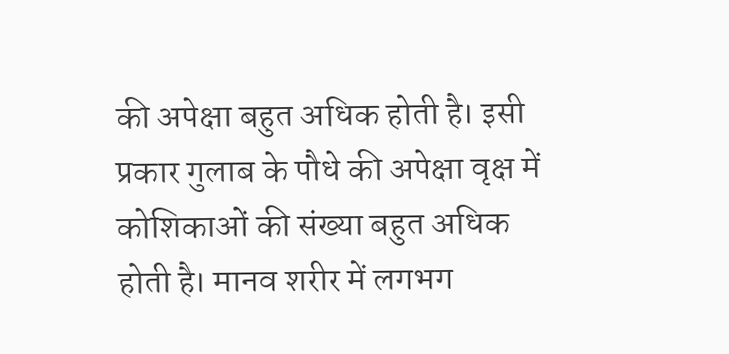की अपेक्षा बहुत अधिक होती है। इसी प्रकार गुलाब के पौधे की अपेक्षा वृक्ष में कोशिकाओं की संख्या बहुत अधिक होती है। मानव शरीर में लगभग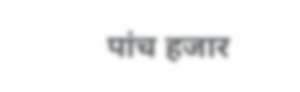पांच हजार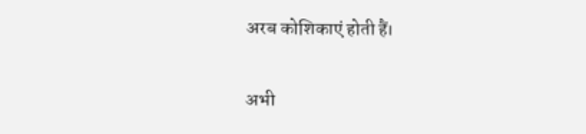अरब कोशिकाएं होती हैं।

अभी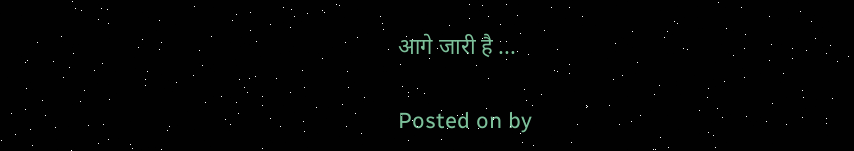आगे जारी है ...

Posted on by